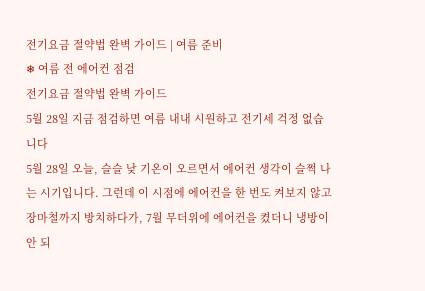전기요금 절약법 완벽 가이드 | 여름 준비
❄ 여름 전 에어컨 점검
전기요금 절약법 완벽 가이드
5월 28일 지금 점검하면 여름 내내 시원하고 전기세 걱정 없습니다
5월 28일 오늘, 슬슬 낮 기온이 오르면서 에어컨 생각이 슬쩍 나는 시기입니다. 그런데 이 시점에 에어컨을 한 번도 켜보지 않고 장마철까지 방치하다가, 7월 무더위에 에어컨을 켰더니 냉방이 안 되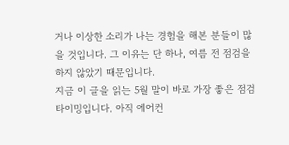거나 이상한 소리가 나는 경험을 해본 분들이 많을 것입니다. 그 이유는 단 하나, 여름 전 점검을 하지 않았기 때문입니다.
지금 이 글을 읽는 5월 말이 바로 가장 좋은 점검 타이밍입니다. 아직 에어컨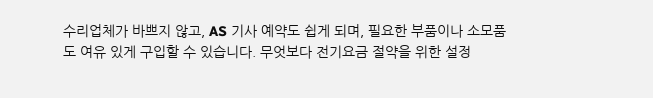수리업체가 바쁘지 않고, AS 기사 예약도 쉽게 되며, 필요한 부품이나 소모품도 여유 있게 구입할 수 있습니다. 무엇보다 전기요금 절약을 위한 설정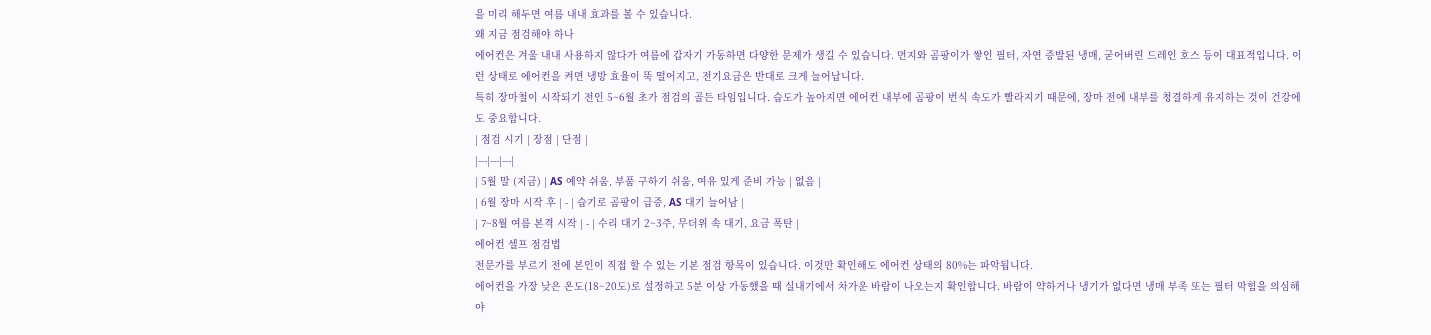을 미리 해두면 여름 내내 효과를 볼 수 있습니다.
왜 지금 점검해야 하나
에어컨은 겨울 내내 사용하지 않다가 여름에 갑자기 가동하면 다양한 문제가 생길 수 있습니다. 먼지와 곰팡이가 쌓인 필터, 자연 증발된 냉매, 굳어버린 드레인 호스 등이 대표적입니다. 이런 상태로 에어컨을 켜면 냉방 효율이 뚝 떨어지고, 전기요금은 반대로 크게 늘어납니다.
특히 장마철이 시작되기 전인 5~6월 초가 점검의 골든 타임입니다. 습도가 높아지면 에어컨 내부에 곰팡이 번식 속도가 빨라지기 때문에, 장마 전에 내부를 청결하게 유지하는 것이 건강에도 중요합니다.
| 점검 시기 | 장점 | 단점 |
|---|---|---|
| 5월 말 (지금) | AS 예약 쉬움, 부품 구하기 쉬움, 여유 있게 준비 가능 | 없음 |
| 6월 장마 시작 후 | - | 습기로 곰팡이 급증, AS 대기 늘어남 |
| 7~8월 여름 본격 시작 | - | 수리 대기 2~3주, 무더위 속 대기, 요금 폭탄 |
에어컨 셀프 점검법
전문가를 부르기 전에 본인이 직접 할 수 있는 기본 점검 항목이 있습니다. 이것만 확인해도 에어컨 상태의 80%는 파악됩니다.
에어컨을 가장 낮은 온도(18~20도)로 설정하고 5분 이상 가동했을 때 실내기에서 차가운 바람이 나오는지 확인합니다. 바람이 약하거나 냉기가 없다면 냉매 부족 또는 필터 막힘을 의심해야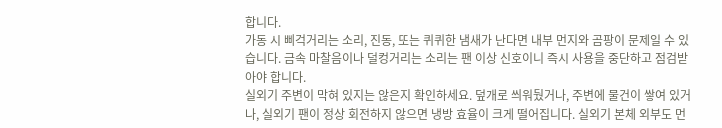합니다.
가동 시 삐걱거리는 소리, 진동, 또는 퀴퀴한 냄새가 난다면 내부 먼지와 곰팡이 문제일 수 있습니다. 금속 마찰음이나 덜컹거리는 소리는 팬 이상 신호이니 즉시 사용을 중단하고 점검받아야 합니다.
실외기 주변이 막혀 있지는 않은지 확인하세요. 덮개로 씌워뒀거나, 주변에 물건이 쌓여 있거나, 실외기 팬이 정상 회전하지 않으면 냉방 효율이 크게 떨어집니다. 실외기 본체 외부도 먼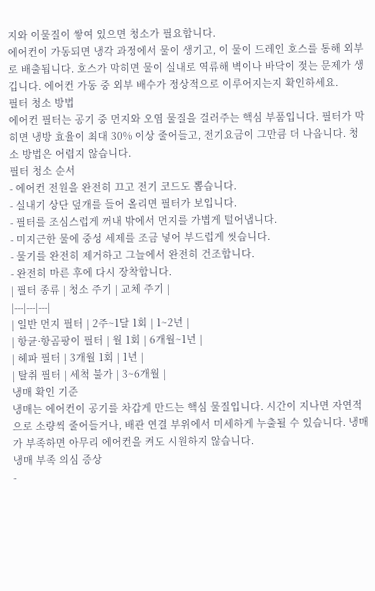지와 이물질이 쌓여 있으면 청소가 필요합니다.
에어컨이 가동되면 냉각 과정에서 물이 생기고, 이 물이 드레인 호스를 통해 외부로 배출됩니다. 호스가 막히면 물이 실내로 역류해 벽이나 바닥이 젖는 문제가 생깁니다. 에어컨 가동 중 외부 배수가 정상적으로 이루어지는지 확인하세요.
필터 청소 방법
에어컨 필터는 공기 중 먼지와 오염 물질을 걸러주는 핵심 부품입니다. 필터가 막히면 냉방 효율이 최대 30% 이상 줄어들고, 전기요금이 그만큼 더 나옵니다. 청소 방법은 어렵지 않습니다.
필터 청소 순서
- 에어컨 전원을 완전히 끄고 전기 코드도 뽑습니다.
- 실내기 상단 덮개를 들어 올리면 필터가 보입니다.
- 필터를 조심스럽게 꺼내 밖에서 먼지를 가볍게 털어냅니다.
- 미지근한 물에 중성 세제를 조금 넣어 부드럽게 씻습니다.
- 물기를 완전히 제거하고 그늘에서 완전히 건조합니다.
- 완전히 마른 후에 다시 장착합니다.
| 필터 종류 | 청소 주기 | 교체 주기 |
|---|---|---|
| 일반 먼지 필터 | 2주~1달 1회 | 1~2년 |
| 항균·항곰팡이 필터 | 월 1회 | 6개월~1년 |
| 헤파 필터 | 3개월 1회 | 1년 |
| 탈취 필터 | 세척 불가 | 3~6개월 |
냉매 확인 기준
냉매는 에어컨이 공기를 차갑게 만드는 핵심 물질입니다. 시간이 지나면 자연적으로 소량씩 줄어들거나, 배관 연결 부위에서 미세하게 누출될 수 있습니다. 냉매가 부족하면 아무리 에어컨을 켜도 시원하지 않습니다.
냉매 부족 의심 증상
-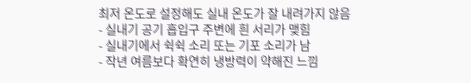최저 온도로 설정해도 실내 온도가 잘 내려가지 않음
- 실내기 공기 흡입구 주변에 흰 서리가 맺힘
- 실내기에서 쉭쉭 소리 또는 기포 소리가 남
- 작년 여름보다 확연히 냉방력이 약해진 느낌